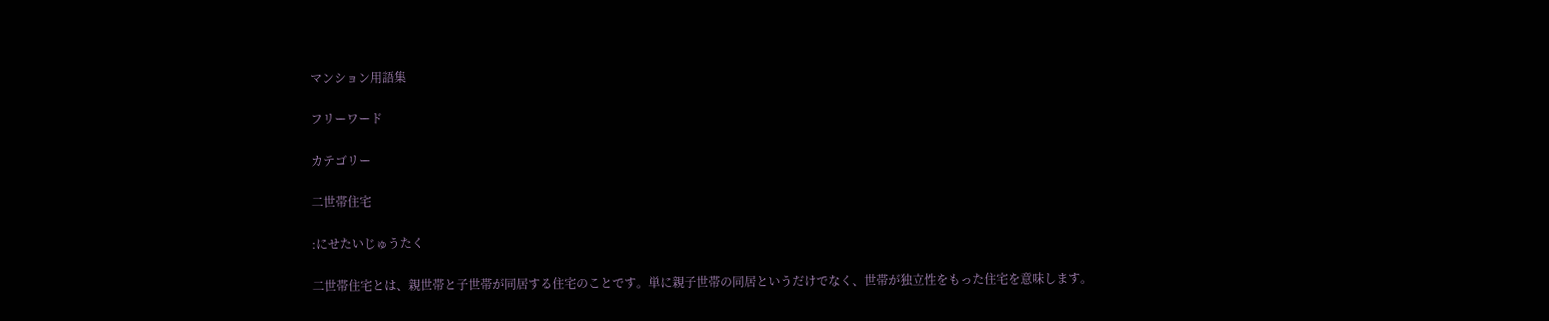マンション用語集

フリーワード

カテゴリー

二世帯住宅

:にせたいじゅうたく

二世帯住宅とは、親世帯と子世帯が同居する住宅のことです。単に親子世帯の同居というだけでなく、世帯が独立性をもった住宅を意味します。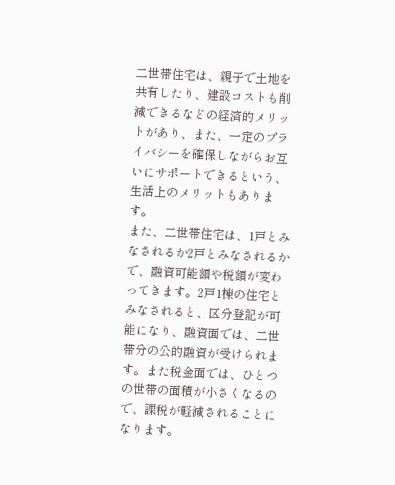二世帯住宅は、親子で土地を共有したり、建設コストも削減できるなどの経済的メリットがあり、また、一定のプライバシーを確保しながらお互いにサポートできるという、生活上のメリットもあります。
また、二世帯住宅は、1戸とみなされるか2戸とみなされるかで、融資可能額や税額が変わってきます。2戸1棟の住宅とみなされると、区分登記が可能になり、融資面では、二世帯分の公的融資が受けられます。また税金面では、ひとつの世帯の面積が小さくなるので、課税が軽減されることになります。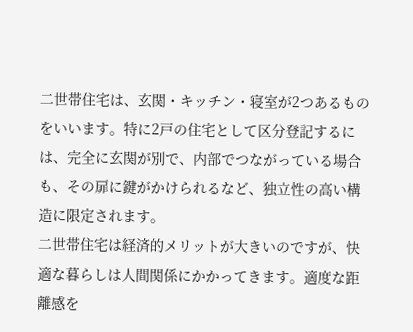二世帯住宅は、玄関・キッチン・寝室が2つあるものをいいます。特に2戸の住宅として区分登記するには、完全に玄関が別で、内部でつながっている場合も、その扉に鍵がかけられるなど、独立性の高い構造に限定されます。
二世帯住宅は経済的メリットが大きいのですが、快適な暮らしは人間関係にかかってきます。適度な距離感を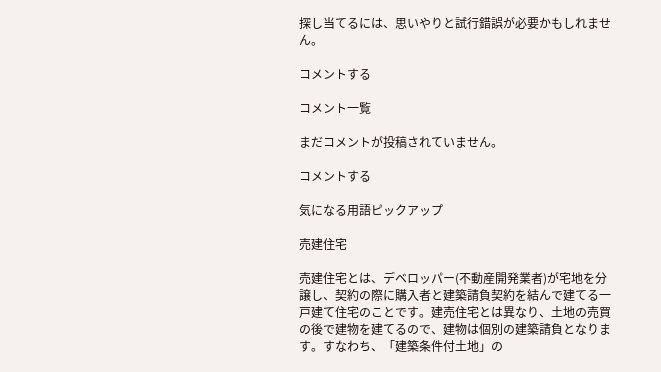探し当てるには、思いやりと試行錯誤が必要かもしれません。

コメントする

コメント一覧

まだコメントが投稿されていません。

コメントする

気になる用語ピックアップ

売建住宅

売建住宅とは、デベロッパー(不動産開発業者)が宅地を分譲し、契約の際に購入者と建築請負契約を結んで建てる一戸建て住宅のことです。建売住宅とは異なり、土地の売買の後で建物を建てるので、建物は個別の建築請負となります。すなわち、「建築条件付土地」の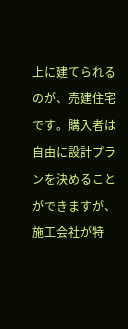上に建てられるのが、売建住宅です。購入者は自由に設計プランを決めることができますが、施工会社が特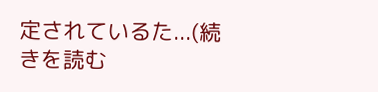定されているた...(続きを読む